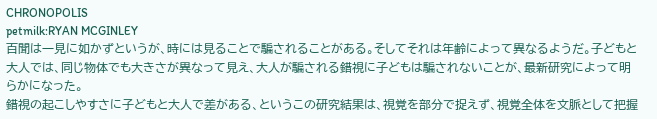CHRONOPOLIS
petmilk:RYAN MCGINLEY
百聞は一見に如かずというが、時には見ることで騙されることがある。そしてそれは年齢によって異なるようだ。子どもと大人では、同じ物体でも大きさが異なって見え、大人が騙される錯視に子どもは騙されないことが、最新研究によって明らかになった。
錯視の起こしやすさに子どもと大人で差がある、というこの研究結果は、視覚を部分で捉えず、視覚全体を文脈として把握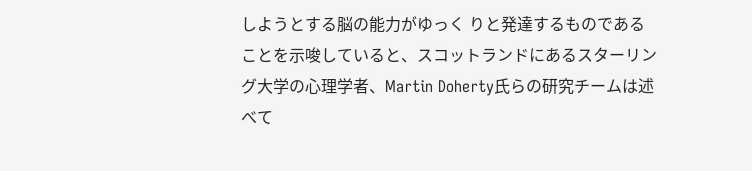しようとする脳の能力がゆっく りと発達するものであることを示唆していると、スコットランドにあるスターリング大学の心理学者、Martin Doherty氏らの研究チームは述べて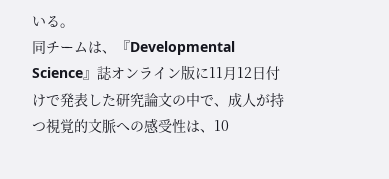いる。
同チームは、『Developmental Science』誌オンライン版に11月12日付けで発表した研究論文の中で、成人が持つ視覚的文脈への感受性は、10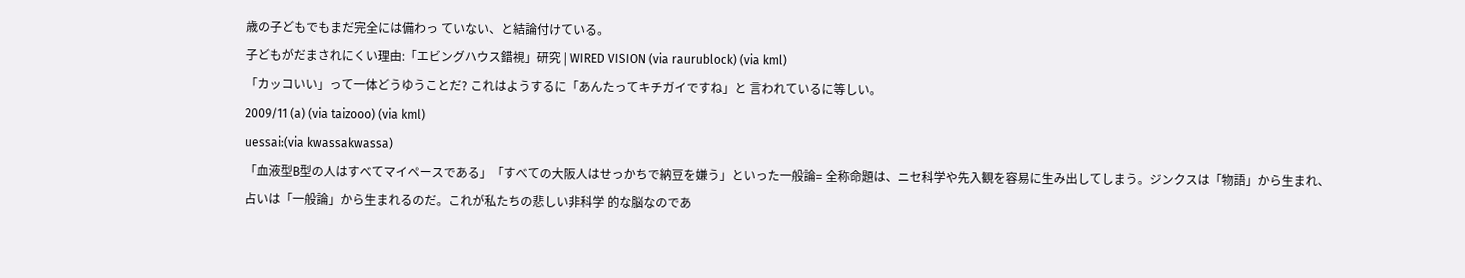歳の子どもでもまだ完全には備わっ ていない、と結論付けている。
子どもがだまされにくい理由:「エビングハウス錯視」研究 | WIRED VISION (via raurublock) (via kml)
「カッコいい」って一体どうゆうことだ? これはようするに「あんたってキチガイですね」と 言われているに等しい。
2009/11 (a) (via taizooo) (via kml)
uessai:(via kwassakwassa)
「血液型B型の人はすべてマイペースである」「すべての大阪人はせっかちで納豆を嫌う」といった一般論= 全称命題は、ニセ科学や先入観を容易に生み出してしまう。ジンクスは「物語」から生まれ、占いは「一般論」から生まれるのだ。これが私たちの悲しい非科学 的な脳なのであ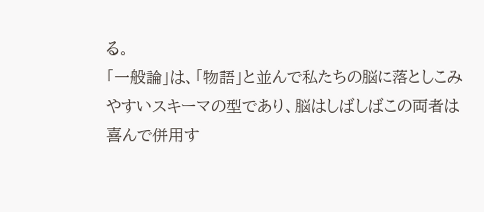る。
「一般論」は、「物語」と並んで私たちの脳に落としこみやすいスキーマの型であり、脳はしばしばこの両者は喜んで併用す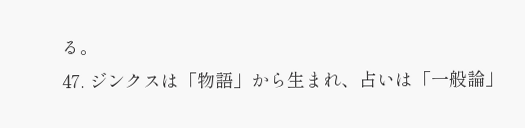る。
47. ジンクスは「物語」から生まれ、占いは「一般論」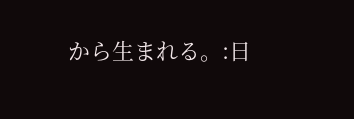から生まれる。:日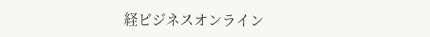経ビジネスオンライン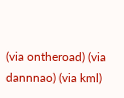(via ontheroad) (via dannnao) (via kml)